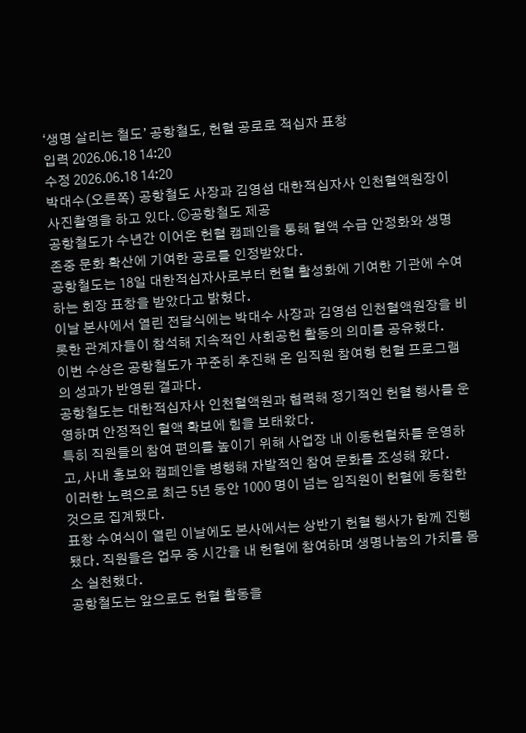‘생명 살리는 철도’ 공항철도, 헌혈 공로로 적십자 표창
입력 2026.06.18 14:20
수정 2026.06.18 14:20
박대수(오른쪽) 공항철도 사장과 김영섭 대한적십자사 인천혈액원장이 사진촬영을 하고 있다. ⓒ공항철도 제공
공항철도가 수년간 이어온 헌혈 캠페인을 통해 혈액 수급 안정화와 생명존중 문화 확산에 기여한 공로를 인정받았다.
공항철도는 18일 대한적십자사로부터 헌혈 활성화에 기여한 기관에 수여하는 회장 표창을 받았다고 밝혔다.
이날 본사에서 열린 전달식에는 박대수 사장과 김영섭 인천혈액원장을 비롯한 관계자들이 참석해 지속적인 사회공헌 활동의 의미를 공유했다.
이번 수상은 공항철도가 꾸준히 추진해 온 임직원 참여형 헌혈 프로그램의 성과가 반영된 결과다.
공항철도는 대한적십자사 인천혈액원과 협력해 정기적인 헌혈 행사를 운영하며 안정적인 혈액 확보에 힘을 보태왔다.
특히 직원들의 참여 편의를 높이기 위해 사업장 내 이동헌혈차를 운영하고, 사내 홍보와 캠페인을 병행해 자발적인 참여 문화를 조성해 왔다.
이러한 노력으로 최근 5년 동안 1000 명이 넘는 임직원이 헌혈에 동참한 것으로 집계됐다.
표창 수여식이 열린 이날에도 본사에서는 상반기 헌혈 행사가 함께 진행됐다. 직원들은 업무 중 시간을 내 헌혈에 참여하며 생명나눔의 가치를 몸소 실천했다.
공항철도는 앞으로도 헌혈 활동을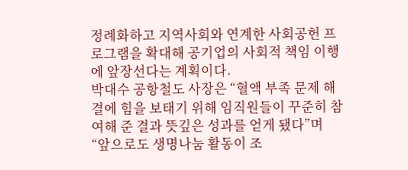정례화하고 지역사회와 연계한 사회공헌 프로그램을 확대해 공기업의 사회적 책임 이행에 앞장선다는 계획이다.
박대수 공항철도 사장은 “혈액 부족 문제 해결에 힘을 보태기 위해 임직원들이 꾸준히 참여해 준 결과 뜻깊은 성과를 얻게 됐다”며 “앞으로도 생명나눔 활동이 조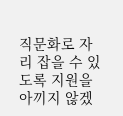직문화로 자리 잡을 수 있도록 지원을 아끼지 않겠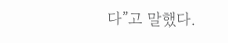다”고 말했다.